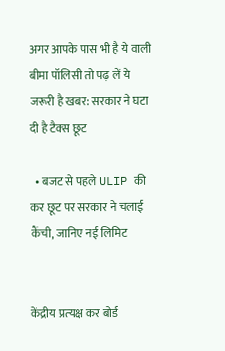अगर आपके पास भी है ये वाली बीमा पॉलिसी तो पढ़ लें ये जरूरी है खबर: सरकार ने घटा दी है टैक्‍स छूट

  • बजट से पहले ULIP की कर छूट पर सरकार ने चलाई कैंची, जानिए नई लिमिट


केंद्रीय प्रत्‍यक्ष कर बोर्ड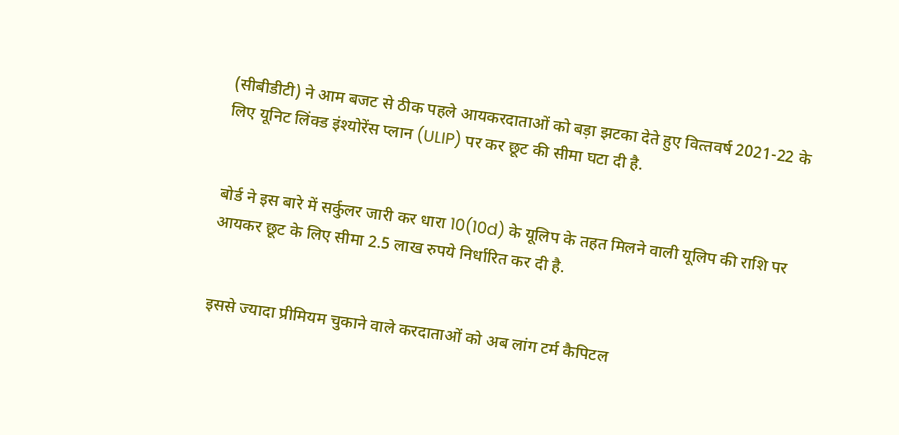(सीबीडीटी) ने आम बजट से ठीक पहले आयकरदाताओं को बड़ा झटका देते हुए वित्‍तवर्ष 2021-22 के लिए यूनिट लिंक्‍ड इंश्‍योरेंस प्‍लान (ULIP) पर कर छूट की सीमा घटा दी है.


बोर्ड ने इस बारे में सर्कुलर जारी कर धारा 10(10d) के यूलिप के तहत मिलने वाली यूलिप की राशि पर आयकर छूट के लिए सीमा 2.5 लाख रुपये निर्धारित कर दी है.


इससे ज्‍यादा प्रीमियम चुकाने वाले करदाताओं को अब लांग टर्म कैपिटल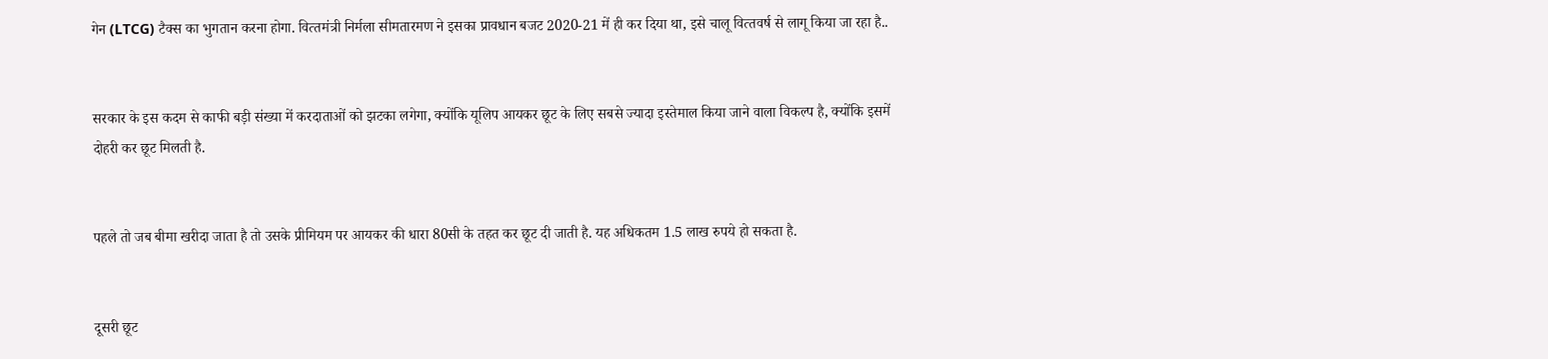गेन (LTCG) टैक्‍स का भुगतान करना होगा. वित्‍तमंत्री निर्मला सीमतारमण ने इसका प्रावधान बजट 2020-21 में ही कर दिया था, इसे चालू वित्‍तवर्ष से लागू किया जा रहा है..


सरकार के इस कदम से काफी बड़ी संख्‍या में करदाताओं को झटका लगेगा, क्‍योंकि यूलिप आयकर छूट के लिए सबसे ज्‍यादा इस्‍तेमाल किया जाने वाला विकल्‍प है, क्‍योंकि इसमें दोहरी कर छूट मिलती है.


पहले तो जब बीमा खरीदा जाता है तो उसके प्रीमियम पर आयकर की धारा 80सी के तहत कर छूट दी जाती है. यह अधिकतम 1.5 लाख रुपये हो सकता है.


दूसरी छूट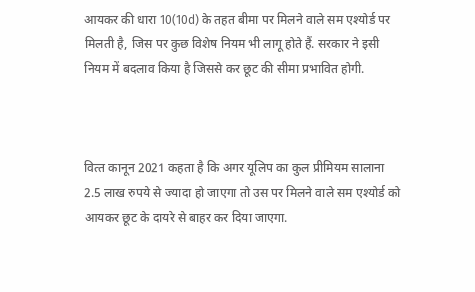आयकर की धारा 10(10d) के तहत बीमा पर मिलने वाले सम एश्‍योर्ड पर मिलती है, जिस पर कुछ विशेष नियम भी लागू होते हैं. सरकार ने इसी नियम में बदलाव किया है जिससे कर छूट की सीमा प्रभावित होगी.



वित्‍त कानून 2021 कहता है कि अगर यूलिप का कुल प्रीमियम सालाना 2.5 लाख रुपये से ज्‍यादा हो जाएगा तो उस पर मिलने वाले सम एश्‍योर्ड को आयकर छूट के दायरे से बाहर कर दिया जाएगा.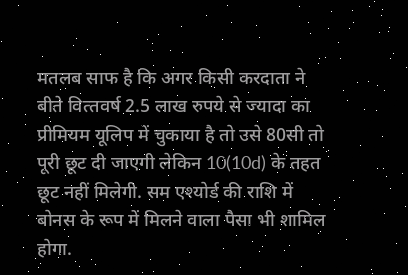मतलब साफ है कि अगर किसी करदाता ने बीते वित्‍तवर्ष 2.5 लाख रुपये से ज्‍यादा का प्रीमियम यूलिप में चुकाया है तो उसे 80सी तो पूरी छूट दी जाएगी लेकिन 10(10d) के तहत छूट नहीं मिलेगी. सम एश्‍योर्ड की राशि में बोनस के रूप में मिलने वाला पैसा भी शामिल होगा.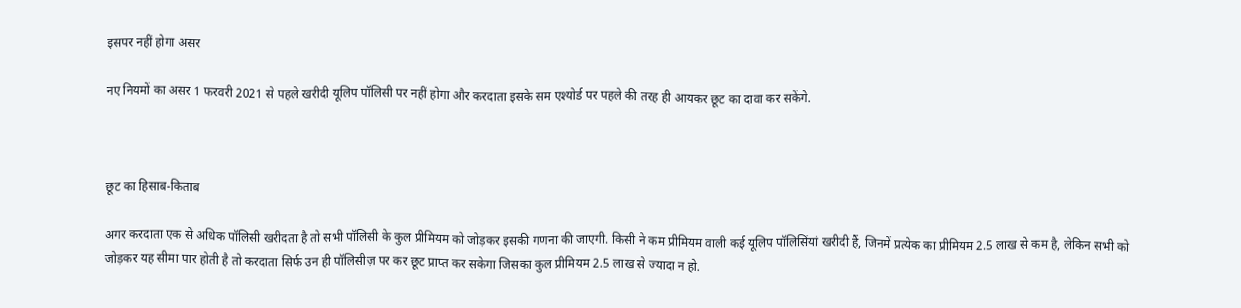इसपर नहीं होगा असर

नए नियमों का असर 1 फरवरी 2021 से पहले खरीदी यूलिप पॉलिसी पर नहीं होगा और करदाता इसके सम एश्‍योर्ड पर पहले की तरह ही आयकर छूट का दावा कर सकेंगे.



छूट का हिसाब-किताब

अगर करदाता एक से अधिक पॉलिसी खरीदता है तो सभी पॉलिसी के कुल प्रीमियम को जोड़कर इसकी गणना की जाएगी. किसी ने कम प्रीमियम वाली कई यूलिप पॉलिसिंयां खरीदी हैं, जिनमें प्रत्‍येक का प्रीमियम 2.5 लाख से कम है, लेकिन सभी को जोड़कर यह सीमा पार होती है तो करदाता सिर्फ उन ही पॉलिसीज़ पर कर छूट प्राप्‍त कर सकेगा जिसका कुल प्रीमियम 2.5 लाख से ज्‍यादा न हो.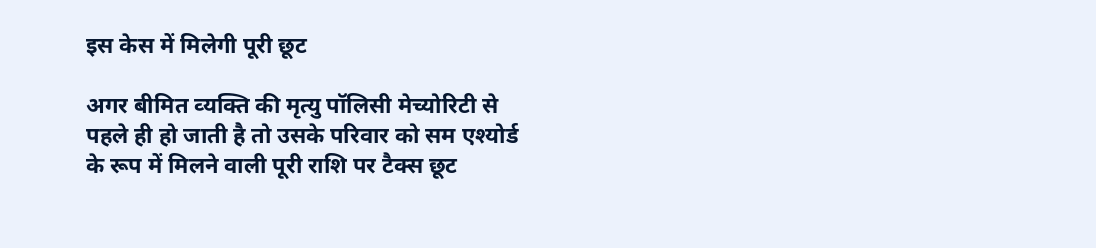इस केस में मिलेगी पूरी छूट

अगर बीमित व्‍यक्ति की मृत्‍यु पॉलिसी मेच्‍योरिटी से पहले ही हो जाती है तो उसके परिवार को सम एश्‍योर्ड के रूप में मिलने वाली पूरी राशि पर टैक्‍स छूट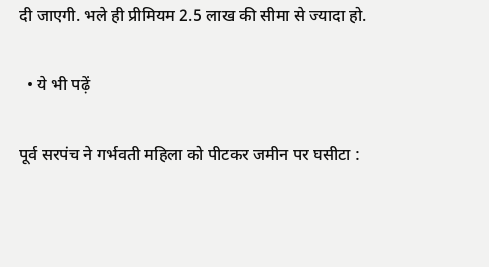दी जाएगी. भले ही प्रीमियम 2.5 लाख की सीमा से ज्‍यादा हो.

  • ये भी पढ़ें

पूर्व सरपंच ने गर्भवती महिला को पीटकर जमीन पर घसीटा :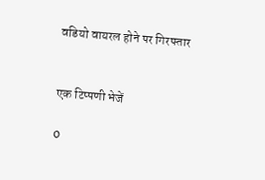वडियो वायरल होने पर गिरफ्तार


एक टिप्पणी भेजें

0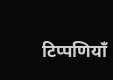टिप्पणियाँ